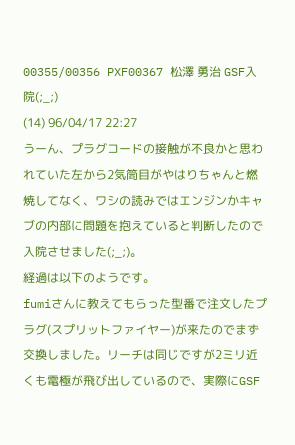00355/00356 PXF00367 松澤 勇治 GSF入院(;_;)
(14) 96/04/17 22:27
うーん、プラグコードの接触が不良かと思われていた左から2気筒目がやはりちゃんと燃焼してなく、ワシの読みではエンジンかキャブの内部に問題を抱えていると判断したので入院させました(;_;)。
経過は以下のようです。
fumiさんに教えてもらった型番で注文したプラグ(スプリットファイヤー)が来たのでまず交換しました。リーチは同じですが2ミリ近くも電極が飛び出しているので、実際にGSF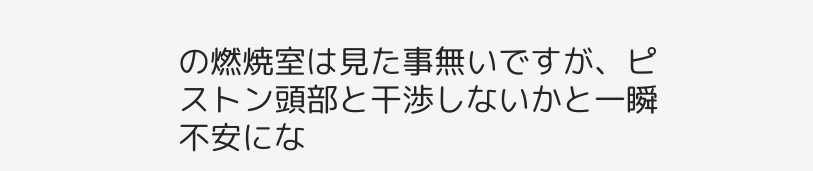の燃焼室は見た事無いですが、ピストン頭部と干渉しないかと一瞬不安にな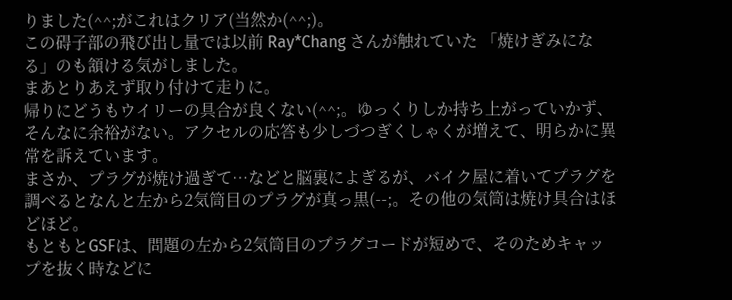りました(^^;がこれはクリア(当然か(^^;)。
この碍子部の飛び出し量では以前 Ray*Chang さんが触れていた 「焼けぎみになる」のも頷ける気がしました。
まあとりあえず取り付けて走りに。
帰りにどうもウイリーの具合が良くない(^^;。ゆっくりしか持ち上がっていかず、そんなに余裕がない。アクセルの応答も少しづつぎくしゃくが増えて、明らかに異常を訴えています。
まさか、プラグが焼け過ぎて…などと脳裏によぎるが、バイク屋に着いてプラグを調べるとなんと左から2気筒目のプラグが真っ黒(--;。その他の気筒は焼け具合はほどほど。
もともとGSFは、問題の左から2気筒目のプラグコードが短めで、そのためキャップを抜く時などに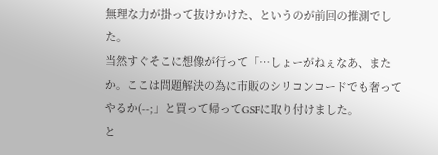無理な力が掛って抜けかけた、というのが前回の推測でした。
当然すぐそこに想像が行って「…しょーがねぇなあ、またか。ここは問題解決の為に市販のシリコンコードでも奢ってやるか(--;」と買って帰ってGSFに取り付けました。
と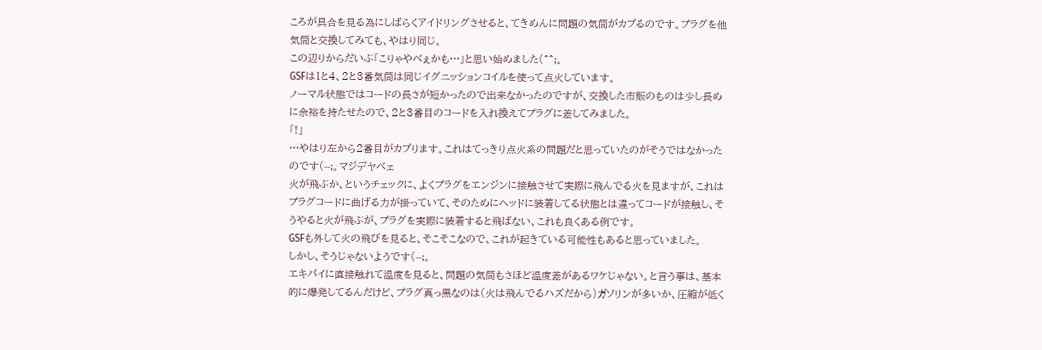ころが具合を見る為にしばらくアイドリングさせると、てきめんに問題の気筒がカブるのです。プラグを他気筒と交換してみても、やはり同じ。
この辺りからだいぶ「こりゃやべぇかも…」と思い始めました(^^;。
GSFは1と4、2と3番気筒は同じイグニッションコイルを使って点火しています。
ノーマル状態ではコードの長さが短かったので出来なかったのですが、交換した市販のものは少し長めに余裕を持たせたので、2と3番目のコードを入れ換えてプラグに差してみました。
「!」
…やはり左から2番目がカブります。これはてっきり点火系の問題だと思っていたのがそうではなかったのです(--;。マジデヤベェ
火が飛ぶか、というチェックに、よくプラグをエンジンに接触させて実際に飛んでる火を見ますが、これはプラグコードに曲げる力が掛っていて、そのためにヘッドに装着してる状態とは違ってコードが接触し、そうやると火が飛ぶが、プラグを実際に装着すると飛ばない、これも良くある例です。
GSFも外して火の飛びを見ると、そこそこなので、これが起きている可能性もあると思っていました。
しかし、そうじゃないようです(--;。
エキパイに直接触れて温度を見ると、問題の気筒もさほど温度差があるワケじゃない。と言う事は、基本的に爆発してるんだけど、プラグ真っ黒なのは(火は飛んでるハズだから)ガソリンが多いか、圧縮が低く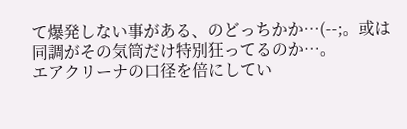て爆発しない事がある、のどっちかか…(--;。或は同調がその気筒だけ特別狂ってるのか…。
エアクリーナの口径を倍にしてい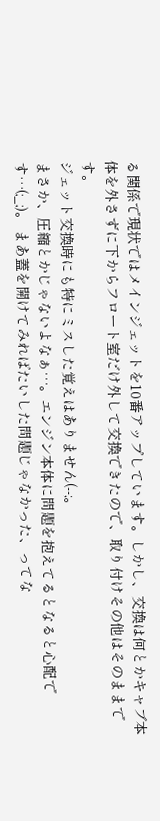る関係で現状ではメインジェットを10番アップしています。しかし、交換は何とかキャブ本体を外さずに下からフロート室だけ外して交換できたので、取り付けその他はそのままです。
ジェット交換時にも特にミスした覚えはありません(--;。
まさか、圧縮とかじゃないよなぁ…。エンジン本体に問題を抱えてるとなると心配です…(;_;)。 まあ蓋を開けてみればたいした問題じゃなかった、ってな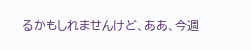るかもしれませんけど、ああ、今週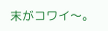末がコワイ〜。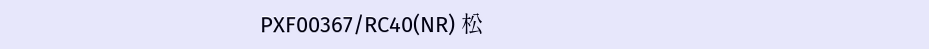PXF00367/RC40(NR) 松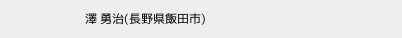澤 勇治(長野県飯田市)